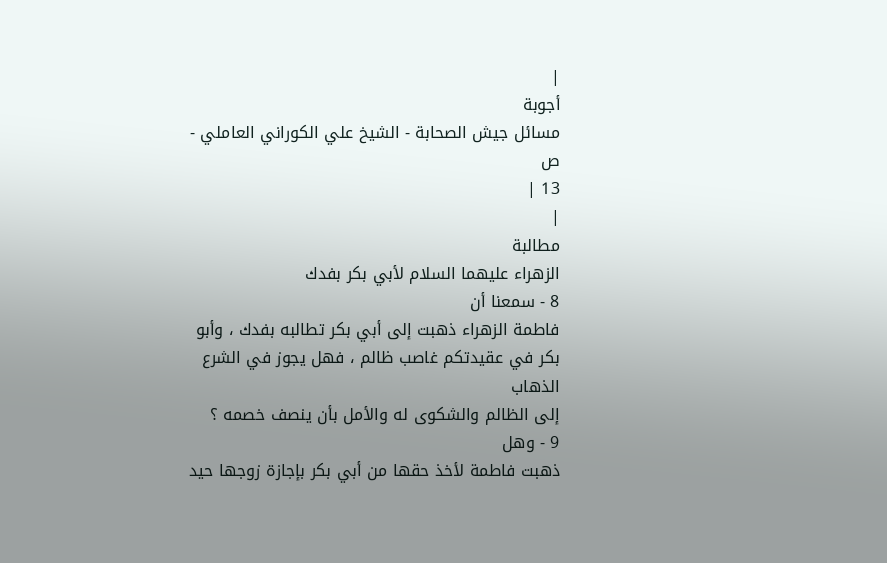|
أجوبة
مسائل جيش الصحابة - الشيخ علي الكوراني العاملي - ص
13 |
|
مطالبة
الزهراء عليهما السلام لأبي بكر بفدك
8 - سمعنا أن
فاطمة الزهراء ذهبت إلى أبي بكر تطالبه بفدك ، وأبو
بكر في عقيدتكم غاصب ظالم ، فهل يجوز في الشرع الذهاب
إلى الظالم والشكوى له والأمل بأن ينصف خصمه ؟
9 - وهل
ذهبت فاطمة لأخذ حقها من أبي بكر بإجازة زوجها حيد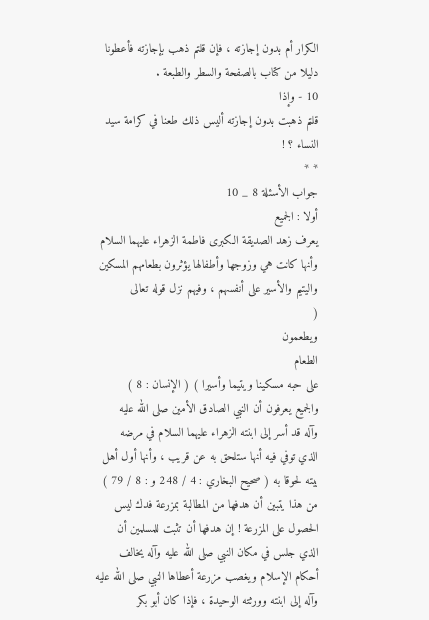الكرار أم بدون إجازته ، فإن قلتم ذهب بإجازته فأعطونا
دليلا من كتاب بالصفحة والسطر والطبعة .
10 - وإذا
قلتم ذهبت بدون إجازته أليس ذلك طعنا في كرامة سيد
النساء ؟ !
* *
جواب الأسئلة 8 _ 10
أولا : الجميع
يعرف زهد الصديقة الكبرى فاطمة الزهراء عليهما السلام
وأنها كانت هي وزوجها وأطفالها يؤثرون بطعامهم المسكين
واليتيم والأسير على أنفسهم ، وفيهم نزل قوله تعالى
(
ويطعمون
الطعام
على حبه مسكينا ويتيما وأسيرا ) ( الإنسان : 8 )
والجميع يعرفون أن النبي الصادق الأمين صلى الله عليه
وآله قد أسر إلى ابنته الزهراء عليهما السلام في مرضه
الذي توفي فيه أنها ستلحق به عن قريب ، وأنها أول أهل
بيته لحوقا به ( صحيح البخاري : 4 / 248 و : 8 / 79 )
من هذا يتبين أن هدفها من المطالبة بمزرعة فدك ليس
الحصول على المزرعة ! إن هدفها أن تثبت للمسلمين أن
الذي جلس في مكان النبي صلى الله عليه وآله يخالف
أحكام الإسلام ويغصب مزرعة أعطاها النبي صلى الله عليه
وآله إلى ابنته وورثته الوحيدة ، فإذا كان أبو بكر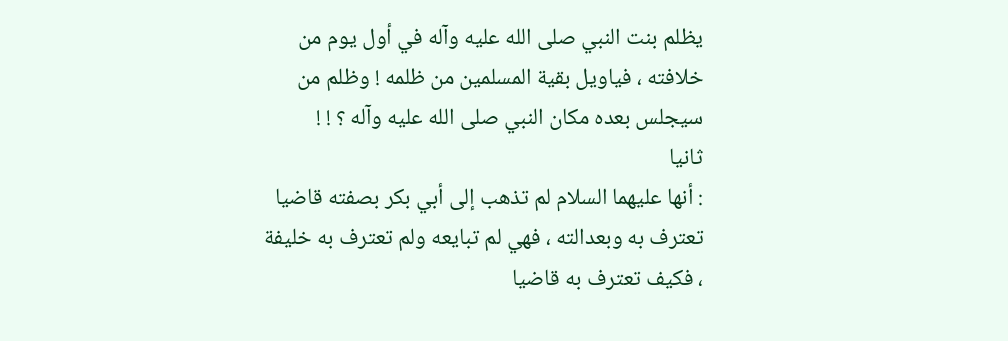يظلم بنت النبي صلى الله عليه وآله في أول يوم من
خلافته ، فياويل بقية المسلمين من ظلمه ! وظلم من
سيجلس بعده مكان النبي صلى الله عليه وآله ؟ ! !
ثانيا
: أنها عليهما السلام لم تذهب إلى أبي بكر بصفته قاضيا
تعترف به وبعدالته ، فهي لم تبايعه ولم تعترف به خليفة
، فكيف تعترف به قاضيا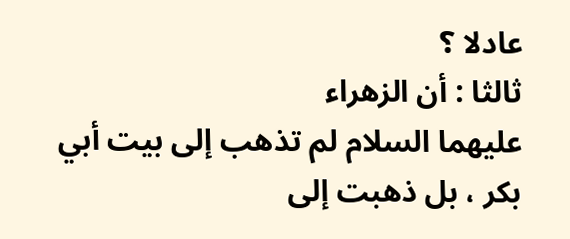عادلا ؟
ثالثا : أن الزهراء
عليهما السلام لم تذهب إلى بيت أبي بكر ، بل ذهبت إلى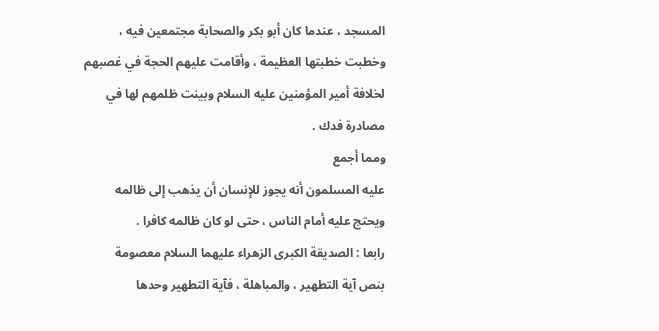المسجد ، عندما كان أبو بكر والصحابة مجتمعين فيه ،
وخطبت خطبتها العظيمة ، وأقامت عليهم الحجة في غصبهم
لخلافة أمير المؤمنين عليه السلام وبينت ظلمهم لها في
مصادرة فدك .
ومما أجمع
عليه المسلمون أنه يجوز للإنسان أن يذهب إلى ظالمه
ويحتج عليه أمام الناس ، حتى لو كان ظالمه كافرا .
رابعا : الصديقة الكبرى الزهراء عليهما السلام معصومة
بنص آية التطهير ، والمباهلة ، فآية التطهير وحدها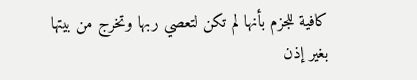كافية للجزم بأنها لم تكن لتعصي ربها وتخرج من بيتها
بغير إذن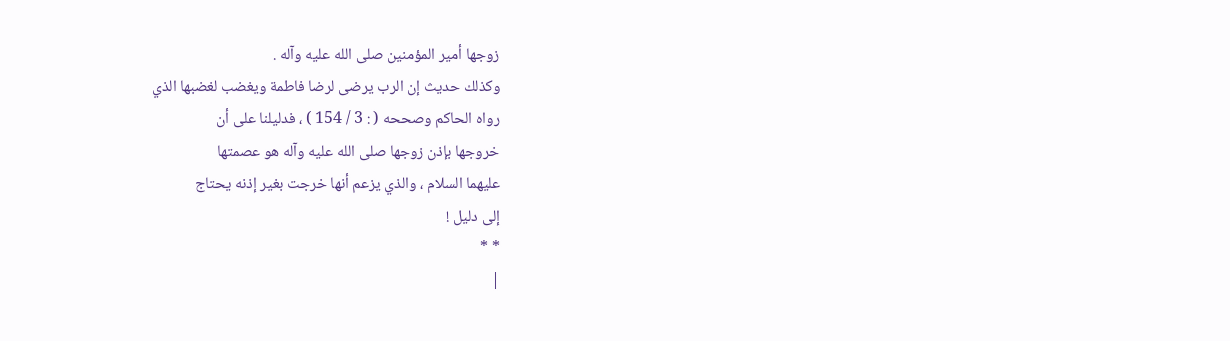زوجها أمير المؤمنين صلى الله عليه وآله .
وكذلك حديث إن الرب يرضى لرضا فاطمة ويغضب لغضبها الذي
رواه الحاكم وصححه ( : 3 / 154 ) ، فدليلنا على أن
خروجها بإذن زوجها صلى الله عليه وآله هو عصمتها
عليهما السلام ، والذي يزعم أنها خرجت بغير إذنه يحتاج
إلى دليل !
* *
|